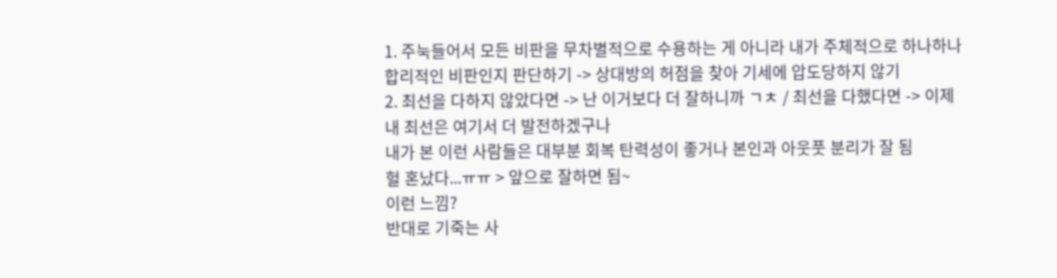1. 주눅들어서 모든 비판을 무차별적으로 수용하는 게 아니라 내가 주체적으로 하나하나 합리적인 비판인지 판단하기 -> 상대방의 허점을 찾아 기세에 압도당하지 않기
2. 최선을 다하지 않았다면 -> 난 이거보다 더 잘하니까 ㄱㅊ / 최선을 다했다면 -> 이제 내 최선은 여기서 더 발전하겠구나
내가 본 이런 사람들은 대부분 회복 탄력성이 좋거나 본인과 아웃풋 분리가 잘 됨
헐 혼났다...ㅠㅠ > 앞으로 잘하면 됨~
이런 느낌?
반대로 기죽는 사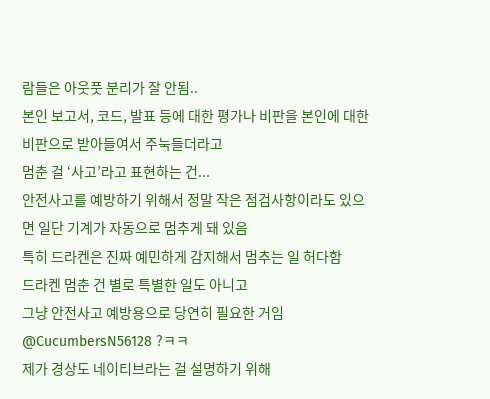람들은 아웃풋 분리가 잘 안됨..
본인 보고서, 코드, 발표 등에 대한 평가나 비판을 본인에 대한 비판으로 받아들여서 주눅들더라고
멈춘 걸 ‘사고’라고 표현하는 건...
안전사고를 예방하기 위해서 정말 작은 점검사항이라도 있으면 일단 기계가 자동으로 멈추게 돼 있음
특히 드라켄은 진짜 예민하게 감지해서 멈추는 일 허다함
드라켄 멈춘 건 별로 특별한 일도 아니고
그냥 안전사고 예방용으로 당연히 필요한 거임
@CucumbersN56128 ?ㅋㅋ
제가 경상도 네이티브라는 걸 설명하기 위해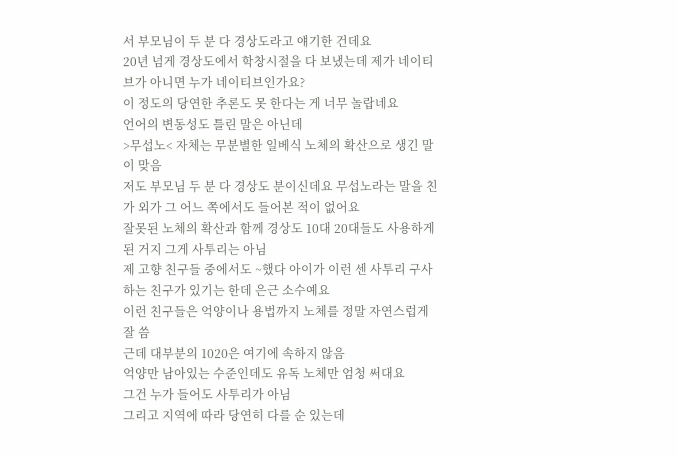서 부모님이 두 분 다 경상도라고 얘기한 건데요
20년 넘게 경상도에서 학창시절을 다 보냈는데 제가 네이티브가 아니면 누가 네이티브인가요?
이 정도의 당연한 추론도 못 한다는 게 너무 놀랍네요
언어의 변동성도 틀린 말은 아닌데
>무섭노< 자체는 무분별한 일베식 노체의 확산으로 생긴 말이 맞음
저도 부모님 두 분 다 경상도 분이신데요 무섭노라는 말을 친가 외가 그 어느 쪽에서도 들어본 적이 없어요
잘못된 노체의 확산과 함께 경상도 10대 20대들도 사용하게 된 거지 그게 사투리는 아님
제 고향 친구들 중에서도 ~했다 아이가 이런 센 사투리 구사하는 친구가 있기는 한데 은근 소수예요
이런 친구들은 억양이나 용법까지 노체를 정말 자연스럽게 잘 씀
근데 대부분의 1020은 여기에 속하지 않음
억양만 남아있는 수준인데도 유독 노체만 엄청 써대요
그건 누가 들어도 사투리가 아님
그리고 지역에 따라 당연히 다를 순 있는데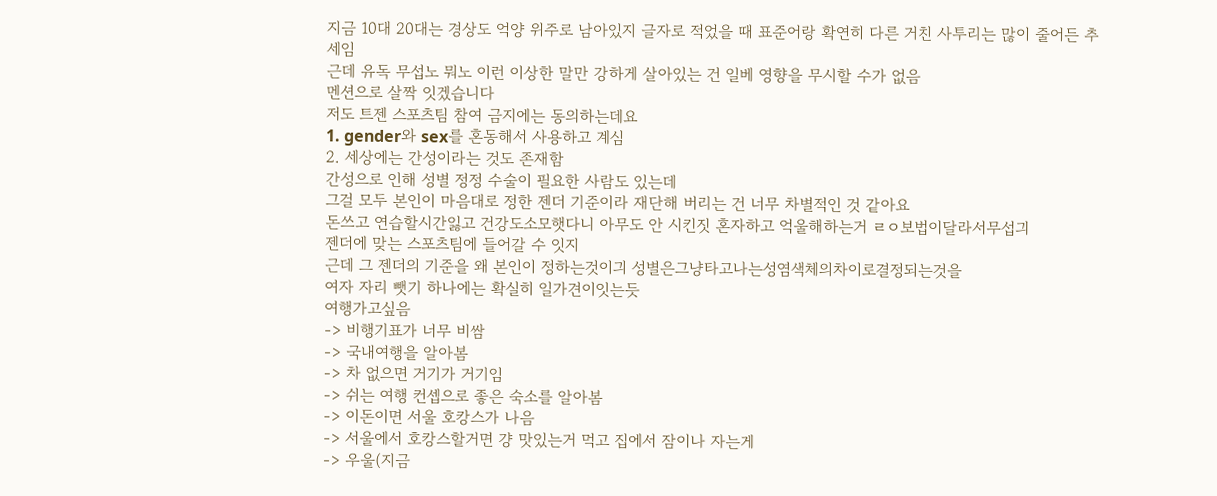지금 10대 20대는 경상도 억양 위주로 남아있지 글자로 적었을 때 표준어랑 확연히 다른 거친 사투리는 많이 줄어든 추세임
근데 유독 무섭노 뭐노 이런 이상한 말만 강하게 살아있는 건 일베 영향을 무시할 수가 없음
멘션으로 살짝 잇겠습니다
저도 트젠 스포츠팀 참여 금지에는 동의하는데요
1. gender와 sex를 혼동해서 사용하고 계심
2. 세상에는 간성이라는 것도 존재함
간성으로 인해 성별 정정 수술이 필요한 사람도 있는데
그걸 모두 본인이 마음대로 정한 젠더 기준이라 재단해 버리는 건 너무 차별적인 것 같아요
돈쓰고 연습할시간잃고 건강도소모햇다니 아무도 안 시킨짓 혼자하고 억울해하는거 ㄹㅇ보법이달라서무섭긔
젠더에 맞는 스포츠팀에 들어갈 수 잇지
근데 그 젠더의 기준을 왜 본인이 정하는것이긔 성별은그냥타고나는성염색체의차이로결정되는것을
여자 자리 뺏기 하나에는 확실히 일가견이잇는듯
여행가고싶음
-> 비행기표가 너무 비쌈
-> 국내여행을 알아봄
-> 차 없으면 거기가 거기임
-> 쉬는 여행 컨셉으로 좋은 숙소를 알아봄
-> 이돈이면 서울 호캉스가 나음
-> 서울에서 호캉스할거면 걍 맛있는거 먹고 집에서 잠이나 자는게
-> 우울(지금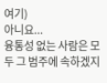여기)
아니요...
융통성 없는 사람은 모두 그 범주에 속하겠지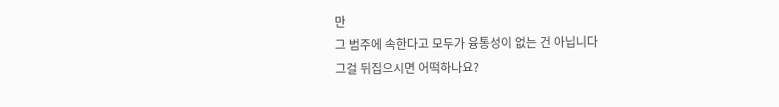만
그 범주에 속한다고 모두가 융통성이 없는 건 아닙니다
그걸 뒤집으시면 어떡하나요?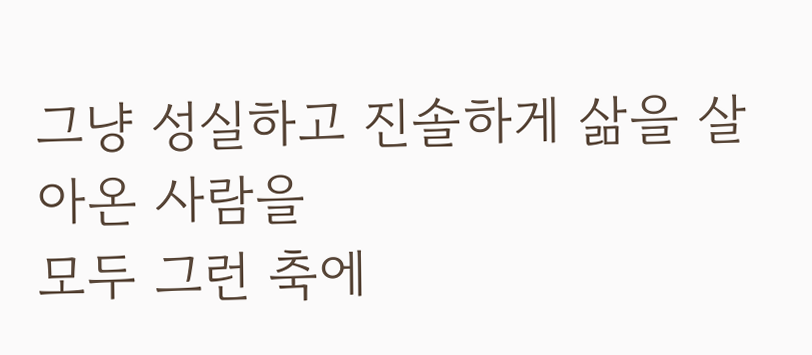그냥 성실하고 진솔하게 삶을 살아온 사람을
모두 그런 축에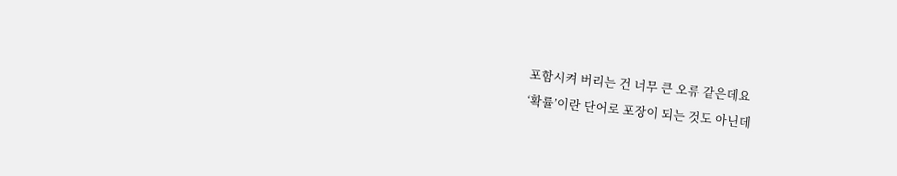포함시켜 버리는 건 너무 큰 오류 같은데요
‘확률’이란 단어로 포장이 되는 것도 아닌데